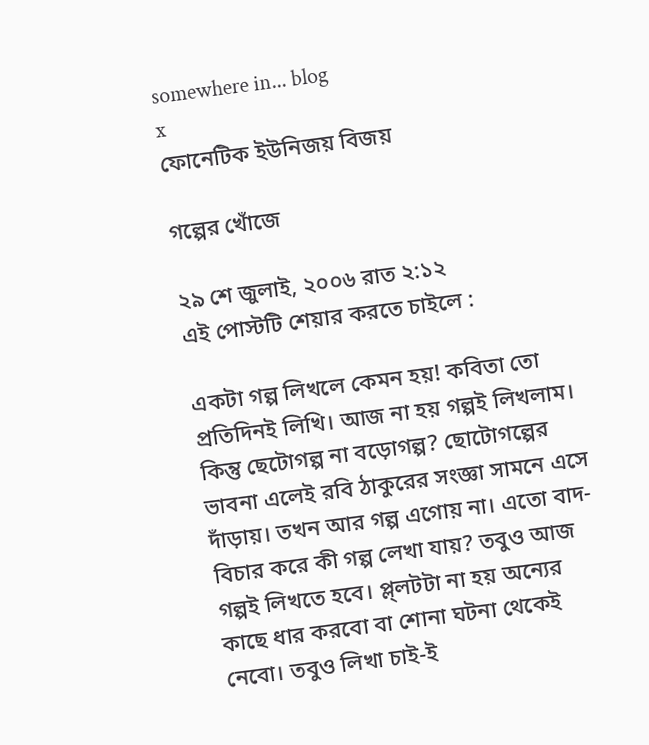somewhere in... blog
x
ফোনেটিক ইউনিজয় বিজয়

গল্পের খোঁজে

২৯ শে জুলাই, ২০০৬ রাত ২:১২
এই পোস্টটি শেয়ার করতে চাইলে :

একটা গল্প লিখলে কেমন হয়! কবিতা তো প্রতিদিনই লিখি। আজ না হয় গল্পই লিখলাম। কিন্তু ছেটোগল্প না বড়োগল্প? ছোটোগল্পের ভাবনা এলেই রবি ঠাকুরের সংজ্ঞা সামনে এসে দাঁড়ায়। তখন আর গল্প এগোয় না। এতো বাদ-বিচার করে কী গল্প লেখা যায়? তবুও আজ গল্পই লিখতে হবে। প্ল্লটটা না হয় অন্যের কাছে ধার করবো বা শোনা ঘটনা থেকেই নেবো। তবুও লিখা চাই-ই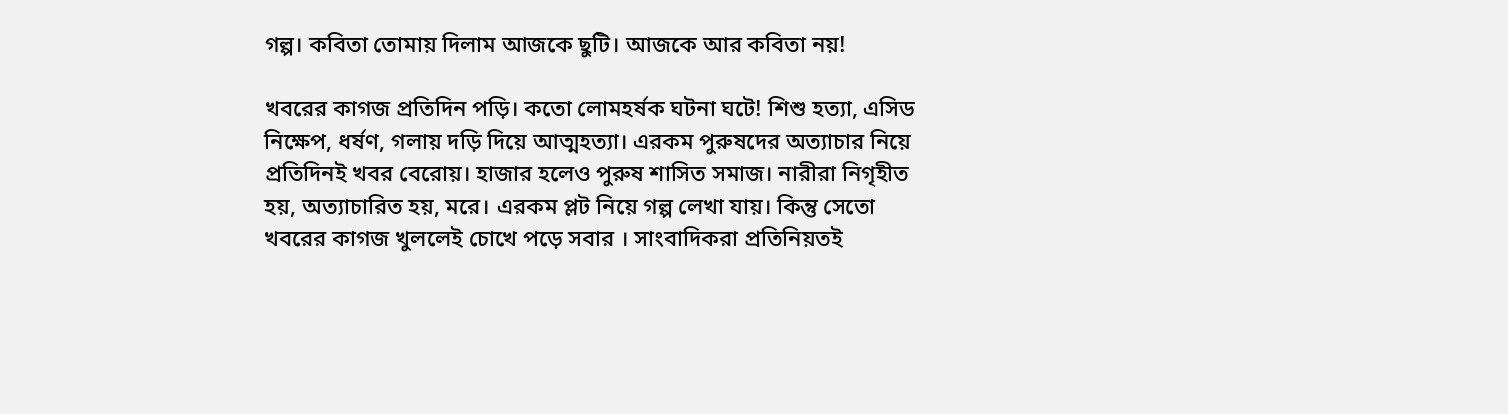গল্প। কবিতা তোমায় দিলাম আজকে ছুটি। আজকে আর কবিতা নয়!

খবরের কাগজ প্রতিদিন পড়ি। কতো লোমহর্ষক ঘটনা ঘটে! শিশু হত্যা, এসিড নিক্ষেপ, ধর্ষণ, গলায় দড়ি দিয়ে আত্মহত্যা। এরকম পুরুষদের অত্যাচার নিয়ে প্রতিদিনই খবর বেরোয়। হাজার হলেও পুরুষ শাসিত সমাজ। নারীরা নিগৃহীত হয়, অত্যাচারিত হয়, মরে। এরকম প্লট নিয়ে গল্প লেখা যায়। কিন্তু সেতো খবরের কাগজ খুললেই চোখে পড়ে সবার । সাংবাদিকরা প্রতিনিয়তই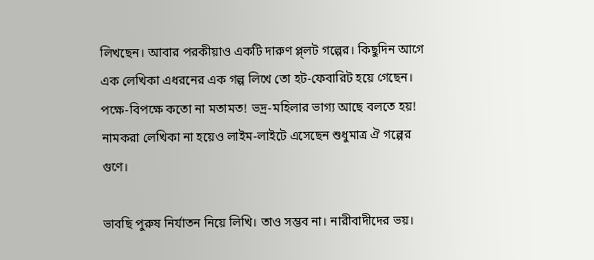লিখছেন। আবার পরকীয়াও একটি দারুণ প্ল্লট গল্পের। কিছুদিন আগে এক লেখিকা এধরনের এক গল্প লিখে তো হট-ফেবারিট হয়ে গেছেন। পক্ষে-বিপক্ষে কতো না মতামত! ভদ্র-মহিলার ভাগ্য আছে বলতে হয়! নামকরা লেখিকা না হয়েও লাইম-লাইটে এসেছেন শুধুমাত্র ঐ গল্পের গুণে।

ভাবছি পুরুষ নির্যাতন নিয়ে লিখি। তাও সম্ভব না। নারীবাদীদের ভয়।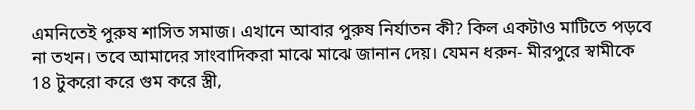এমনিতেই পুরুষ শাসিত সমাজ। এখানে আবার পুরুষ নির্যাতন কী? কিল একটাও মাটিতে পড়বে না তখন। তবে আমাদের সাংবাদিকরা মাঝে মাঝে জানান দেয়। যেমন ধরুন- মীরপুরে স্বামীকে 18 টুকরো করে গুম করে স্ত্রী,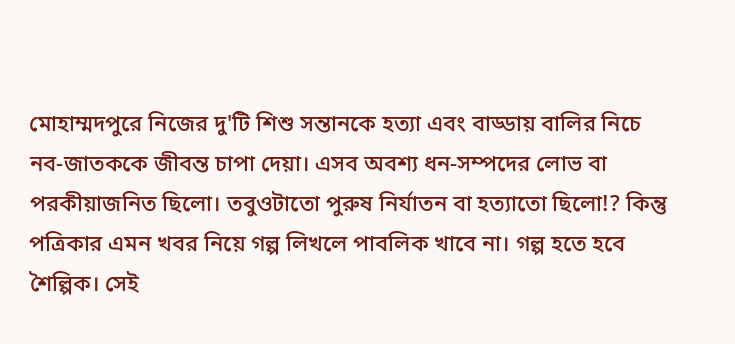মোহাম্মদপুরে নিজের দু'টি শিশু সন্তানকে হত্যা এবং বাড্ডায় বালির নিচে নব-জাতককে জীবন্ত চাপা দেয়া। এসব অবশ্য ধন-সম্পদের লোভ বা পরকীয়াজনিত ছিলো। তবুওটাতো পুরুষ নির্যাতন বা হত্যাতো ছিলো!? কিন্তু পত্রিকার এমন খবর নিয়ে গল্প লিখলে পাবলিক খাবে না। গল্প হতে হবে শৈল্পিক। সেই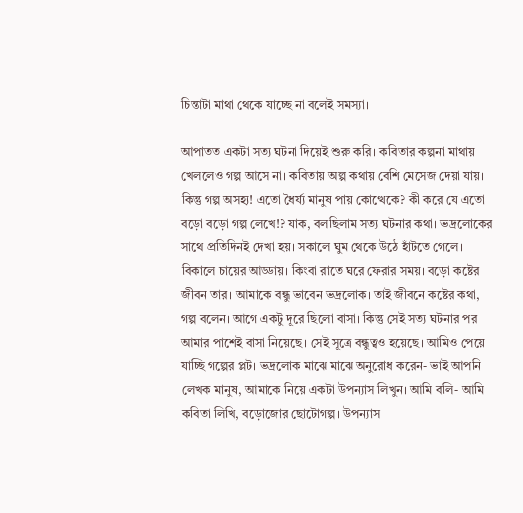চিন্তাটা মাথা থেকে যাচ্ছে না বলেই সমস্যা।

আপাতত একটা সত্য ঘটনা দিয়েই শুরু করি। কবিতার কল্পনা মাথায় খেললেও গল্প আসে না। কবিতায় অল্প কথায় বেশি মেসেজ দেয়া যায়। কিন্তু গল্প অসহ্য! এতো ধৈর্য্য মানুষ পায় কোত্থেকে? কী করে যে এতো বড়ো বড়ো গল্প লেখে!? যাক, বলছিলাম সত্য ঘটনার কথা। ভদ্রলোকের সাথে প্রতিদিনই দেখা হয়। সকালে ঘুম থেকে উঠে হাঁটতে গেলে। বিকালে চায়ের আড্ডায়। কিংবা রাতে ঘরে ফেরার সময়। বড়ো কষ্টের জীবন তার। আমাকে বন্ধু ভাবেন ভদ্রলোক। তাই জীবনে কষ্টের কথা, গল্প বলেন। আগে একটু দূরে ছিলো বাসা। কিন্তু সেই সত্য ঘটনার পর আমার পাশেই বাসা নিয়েছে। সেই সূত্রে বন্ধুত্বও হয়েছে। আমিও পেয়ে যাচ্ছি গল্পের প্লট। ভদ্রলোক মাঝে মাঝে অনুরোধ করেন- ভাই আপনি লেখক মানুষ, আমাকে নিয়ে একটা উপন্যাস লিখুন। আমি বলি- আমি কবিতা লিখি, বড়োজোর ছোটোগল্প। উপন্যাস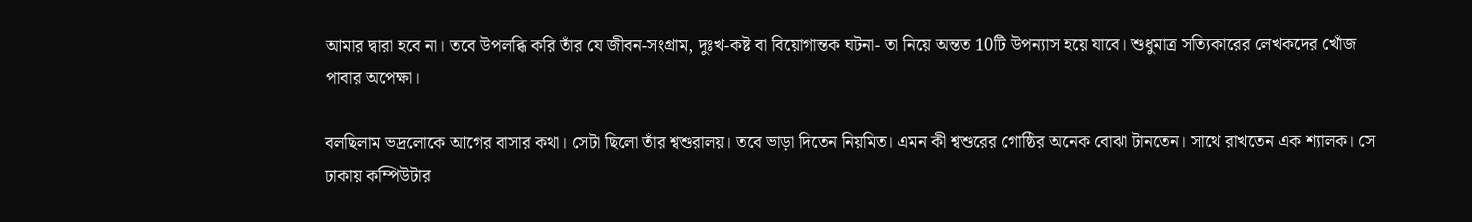আমার দ্বারা হবে না। তবে উপলব্ধি করি তাঁর যে জীবন-সংগ্রাম, দুঃখ-কষ্ট বা বিয়োগান্তক ঘটনা- তা নিয়ে অন্তত 10টি উপন্যাস হয়ে যাবে। শুধুমাত্র সত্যিকারের লেখকদের খোঁজ পাবার অপেক্ষা।

বলছিলাম ভদ্রলোকে আগের বাসার কথা। সেটা ছিলো তাঁর শ্বশুরালয়। তবে ভাড়া দিতেন নিয়মিত। এমন কী শ্বশুরের গোষ্ঠির অনেক বোঝা টানতেন। সাথে রাখতেন এক শ্যালক। সে ঢাকায় কম্পিউটার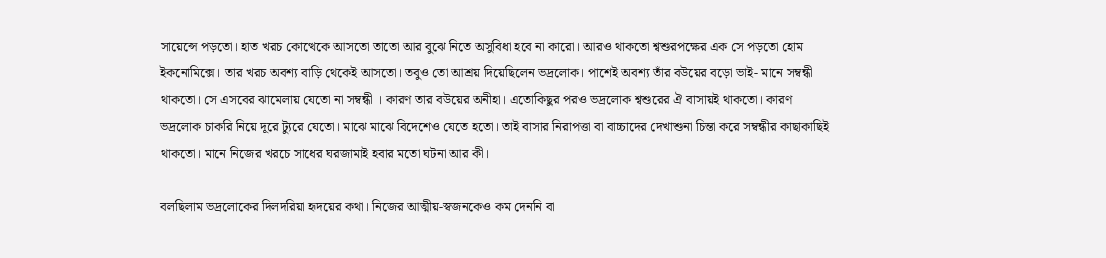সায়েন্সে পড়তো। হাত খরচ কোত্থেকে আসতো তাতো আর বুঝে নিতে অসুবিধা হবে না কারো। আরও থাকতো শ্বশুরপক্ষের এক সে পড়তো হোম ইকনোমিক্সে। তার খরচ অবশ্য বাড়ি থেকেই আসতো। তবুও তো আশ্রয় দিয়েছিলেন ভদ্রলোক। পাশেই অবশ্য তাঁর বউয়ের বড়ো ভাই- মানে সম্বন্ধী থাকতো। সে এসবের ঝামেলায় যেতো না সম্বন্ধী । কারণ তার বউয়ের অনীহা। এতোকিছুর পরও ভদ্রলোক শ্বশুরের ঐ বাসায়ই থাকতো। কারণ ভদ্রলোক চাকরি নিয়ে দূরে ট্যুরে যেতো। মাঝে মাঝে বিদেশেও যেতে হতো। তাই বাসার নিরাপত্তা বা বাচ্চাদের দেখাশুনা চিন্তা করে সম্বন্ধীর কাছাকাছিই থাকতো। মানে নিজের খরচে সাধের ঘরজামাই হবার মতো ঘটনা আর কী।

বলছিলাম ভদ্রলোকের দিলদরিয়া হৃদয়ের কথা। নিজের আত্মীয়-স্বজনকেও কম দেননি বা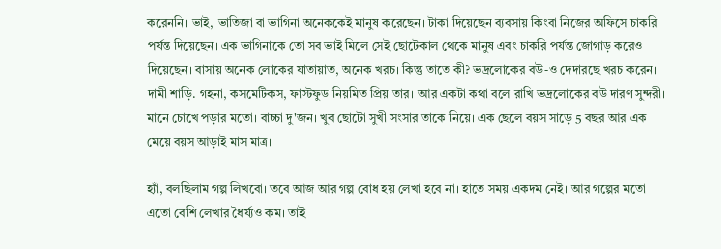করেননি। ভাই, ভাতিজা বা ভাগিনা অনেককেই মানুষ করেছেন। টাকা দিয়েছেন ব্যবসায় কিংবা নিজের অফিসে চাকরি পর্যন্ত দিয়েছেন। এক ভাগিনাকে তো সব ভাই মিলে সেই ছোটেকাল থেকে মানুষ এবং চাকরি পর্যন্ত জোগাড় করেও দিয়েছেন। বাসায় অনেক লোকের যাতায়াত, অনেক খরচ। কিন্তু তাতে কী? ভদ্রলোকের বউ-ও দেদারছে খরচ করেন। দামী শাড়ি. গহনা, কসমেটিকস, ফাস্টফুড নিয়মিত প্রিয় তার। আর একটা কথা বলে রাখি ভদ্রলোকের বউ দারণ সুন্দরী। মানে চোখে পড়ার মতো। বাচ্চা দু'জন। খুব ছোটো সুখী সংসার তাকে নিয়ে। এক ছেলে বয়স সাড়ে 5 বছর আর এক মেয়ে বয়স আড়াই মাস মাত্র।

হ্যাঁ, বলছিলাম গল্প লিখবো। তবে আজ আর গল্প বোধ হয় লেখা হবে না। হাতে সময় একদম নেই। আর গল্পের মতো এতো বেশি লেখার ধৈর্য্যও কম। তাই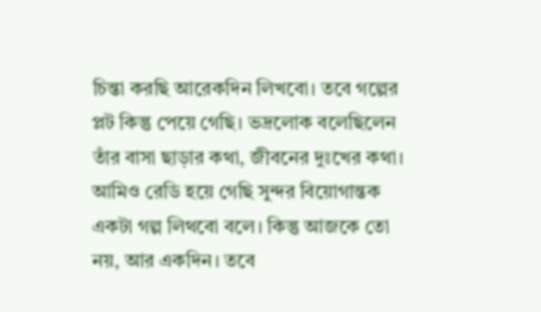চিন্তা করছি আরেকদিন লিখবো। তবে গল্পের প্লট কিন্তু পেয়ে গেছি। ভদ্রলোক বলেছিলেন তাঁর বাসা ছাড়ার কথা, জীবনের দুঃখের কথা। আমিও রেডি হয়ে গেছি সুন্দর বিয়োগান্তক একটা গল্প লিথবো বলে। কিন্তু আজকে তো নয়, আর একদিন। তবে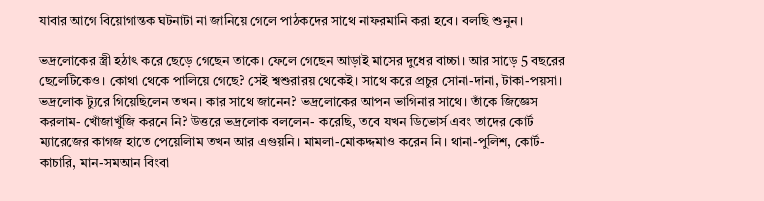যাবার আগে বিয়োগান্তক ঘটনাটা না জানিয়ে গেলে পাঠকদের সাথে নাফরমানি করা হবে। বলছি শুনুন।

ভদ্রলোকের স্ত্রী হঠাৎ করে ছেড়ে গেছেন তাকে। ফেলে গেছেন আড়াই মাসের দুধের বাচ্চা। আর সাড়ে 5 বছরের ছেলেটিকেও। কোথা থেকে পালিয়ে গেছে? সেই শ্বশুরারয় থেকেই। সাথে করে প্রচুর সোনা-দানা, টাকা-পয়সা। ভদ্রলোক ট্যুরে গিয়েছিলেন তখন। কার সাথে জানেন? ভদ্রলোকের আপন ভাগিনার সাথে। তাঁকে জিজ্ঞেস করলাম- খোঁজাখুঁজি করনে নি? উত্তরে ভদ্রলোক বললেন- করেছি, তবে যখন ডিভোর্স এবং তাদের কোর্ট ম্যারেজের কাগজ হাতে পেয়েলিাম তখন আর এগুয়নি। মামলা-মোকদ্দমাও করেন নি। থানা-পুলিশ, কোর্ট-কাচারি, মান-সমআন বিংবা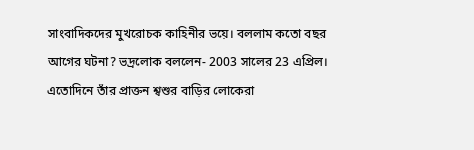সাংবাদিকদের মুখরোচক কাহিনীর ভয়ে। বললাম কতো বছর আগের ঘটনা? ভদ্রলোক বললেন- 2003 সালের 23 এপ্রিল। এতোদিনে তাঁর প্রাক্তন শ্বশুর বাড়ির লোকেরা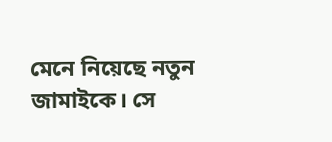মেনে নিয়েছে নতুন জামাইকে। সে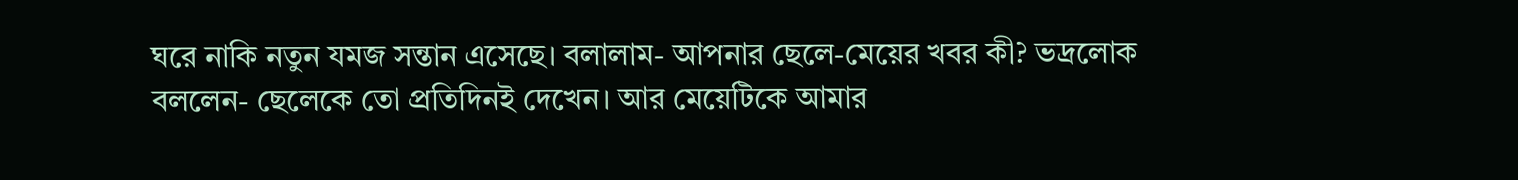ঘরে নাকি নতুন যমজ সন্তান এসেছে। বলালাম- আপনার ছেলে-মেয়ের খবর কী? ভদ্রলোক বললেন- ছেলেকে তো প্রতিদিনই দেখেন। আর মেয়েটিকে আমার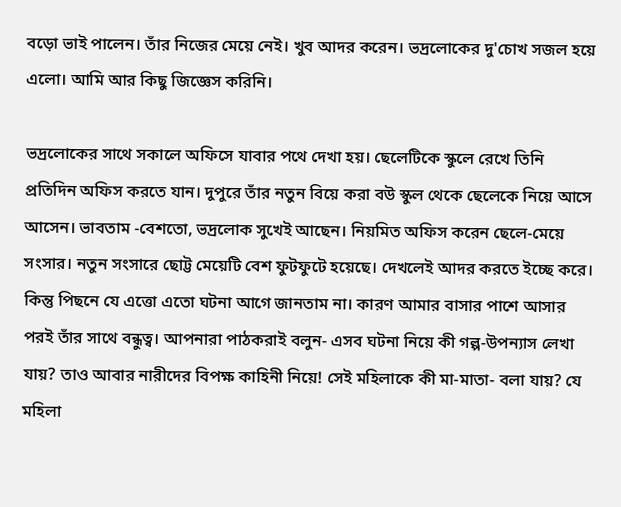বড়ো ভাই পালেন। তাঁর নিজের মেয়ে নেই। খুব আদর করেন। ভদ্রলোকের দু'চোখ সজল হয়ে এলো। আমি আর কিছু জিজ্ঞেস করিনি।

ভদ্রলোকের সাথে সকালে অফিসে যাবার পথে দেখা হয়। ছেলেটিকে স্কুলে রেখে তিনি প্রতিদিন অফিস করতে যান। দুপুরে তাঁর নতুন বিয়ে করা বউ স্কুল থেকে ছেলেকে নিয়ে আসে আসেন। ভাবতাম -বেশতো, ভদ্রলোক সুখেই আছেন। নিয়মিত অফিস করেন ছেলে-মেয়ে সংসার। নতুন সংসারে ছোট্ট মেয়েটি বেশ ফুটফুটে হয়েছে। দেখলেই আদর করতে ইচ্ছে করে। কিন্তু পিছনে যে এত্তো এতো ঘটনা আগে জানতাম না। কারণ আমার বাসার পাশে আসার পরই তাঁর সাথে বন্ধুত্ব। আপনারা পাঠকরাই বলুন- এসব ঘটনা নিয়ে কী গল্প-উপন্যাস লেখা যায়? তাও আবার নারীদের বিপক্ষ কাহিনী নিয়ে! সেই মহিলাকে কী মা-মাতা- বলা যায়? যে মহিলা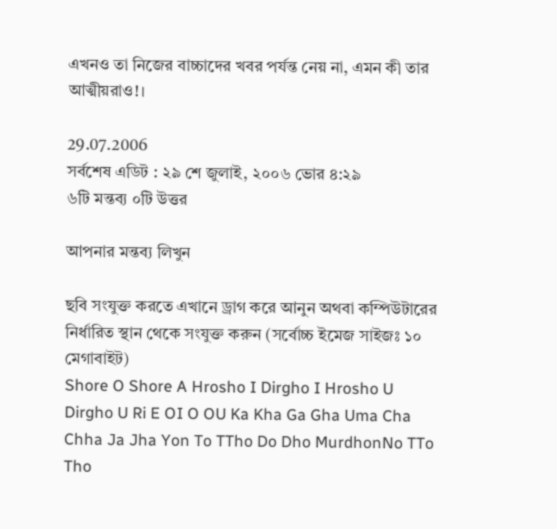এখনও তা নিজের বাচ্চাদের খবর পর্যন্ত নেয় না, এমন কী তার আত্মীয়রাও!।

29.07.2006
সর্বশেষ এডিট : ২৯ শে জুলাই, ২০০৬ ভোর ৪:২৯
৬টি মন্তব্য ০টি উত্তর

আপনার মন্তব্য লিখুন

ছবি সংযুক্ত করতে এখানে ড্রাগ করে আনুন অথবা কম্পিউটারের নির্ধারিত স্থান থেকে সংযুক্ত করুন (সর্বোচ্চ ইমেজ সাইজঃ ১০ মেগাবাইট)
Shore O Shore A Hrosho I Dirgho I Hrosho U Dirgho U Ri E OI O OU Ka Kha Ga Gha Uma Cha Chha Ja Jha Yon To TTho Do Dho MurdhonNo TTo Tho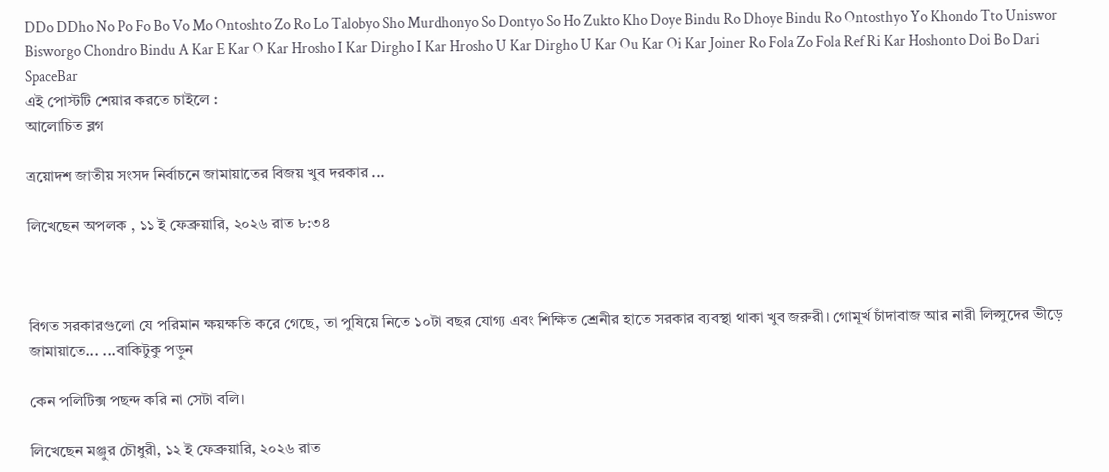DDo DDho No Po Fo Bo Vo Mo Ontoshto Zo Ro Lo Talobyo Sho Murdhonyo So Dontyo So Ho Zukto Kho Doye Bindu Ro Dhoye Bindu Ro Ontosthyo Yo Khondo Tto Uniswor Bisworgo Chondro Bindu A Kar E Kar O Kar Hrosho I Kar Dirgho I Kar Hrosho U Kar Dirgho U Kar Ou Kar Oi Kar Joiner Ro Fola Zo Fola Ref Ri Kar Hoshonto Doi Bo Dari SpaceBar
এই পোস্টটি শেয়ার করতে চাইলে :
আলোচিত ব্লগ

ত্রয়োদশ জাতীয় সংসদ নির্বাচনে জামায়াতের বিজয় খুব দরকার ...

লিখেছেন অপলক , ১১ ই ফেব্রুয়ারি, ২০২৬ রাত ৮:৩৪



বিগত সরকারগুলো যে পরিমান ক্ষয়ক্ষতি করে গেছে, তা পুষিয়ে নিতে ১০টা বছর যোগ্য এবং শিক্ষিত শ্রেনীর হাতে সরকার ব্যবস্থা থাকা খুব জরুরী। গোমূর্খ চাঁদাবাজ আর নারী লিপ্সুদের ভীড়ে জামায়াতে... ...বাকিটুকু পড়ুন

কেন পলিটিক্স পছন্দ করি না সেটা বলি।

লিখেছেন মঞ্জুর চৌধুরী, ১২ ই ফেব্রুয়ারি, ২০২৬ রাত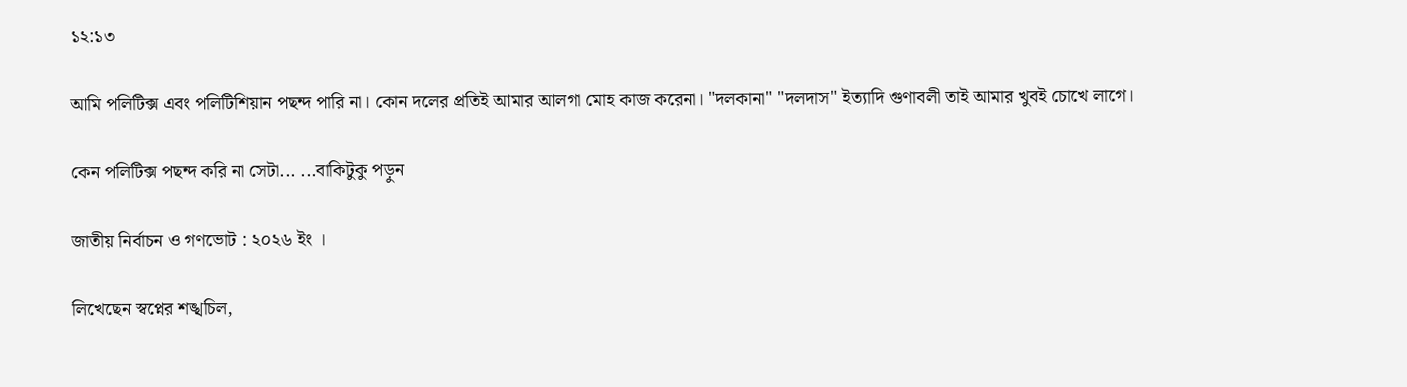১২:১৩

আমি পলিটিক্স এবং পলিটিশিয়ান পছন্দ পারি না। কোন দলের প্রতিই আমার আলগা মোহ কাজ করেনা। "দলকানা" "দলদাস" ইত্যাদি গুণাবলী তাই আমার খুবই চোখে লাগে।

কেন পলিটিক্স পছন্দ করি না সেটা... ...বাকিটুকু পড়ুন

জাতীয় নির্বাচন ও গণভোট : ২০২৬ ইং ।

লিখেছেন স্বপ্নের শঙ্খচিল,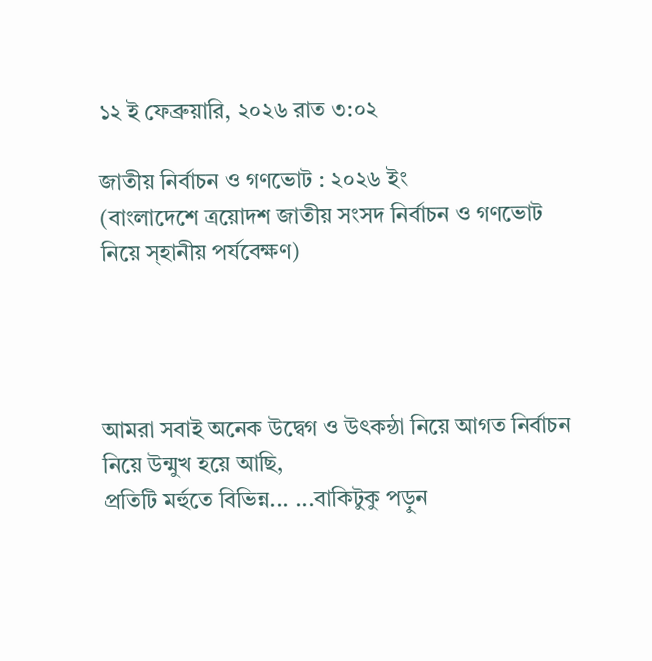১২ ই ফেব্রুয়ারি, ২০২৬ রাত ৩:০২

জাতীয় নির্বাচন ও গণভোট : ২০২৬ ইং
(বাংলাদেশে ত্রয়োদশ জাতীয় সংসদ নির্বাচন ও গণভোট নিয়ে স্হানীয় পর্যবেক্ষণ)




আমরা সবাই অনেক উদ্বেগ ও উৎকন্ঠা নিয়ে আগত নির্বাচন নিয়ে উন্মুখ হয়ে আছি,
প্রতিটি মর্হুতে বিভিন্ন... ...বাকিটুকু পড়ুন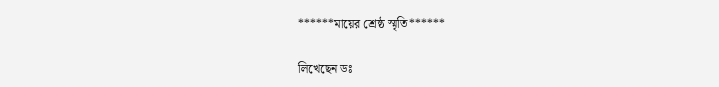******মায়ের শ্রেষ্ঠ স্মৃতি******

লিখেছেন ডঃ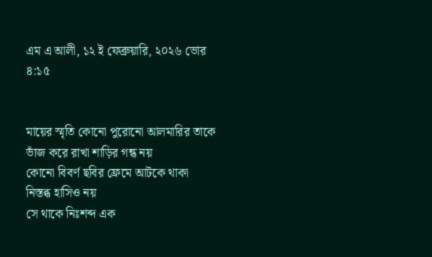এম এ আলী, ১২ ই ফেব্রুয়ারি, ২০২৬ ভোর ৪:১৫


মায়ের স্মৃতি কোনো পুরোনো আলমারির তাকে
ভাঁজ করে রাখা শাড়ির গন্ধ নয়
কোনো বিবর্ণ ছবির ফ্রেমে আটকে থাকা
নিস্তব্ধ হাসিও নয়
সে থাকে নিঃশব্দ এক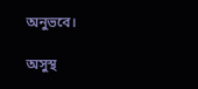অনুভবে।

অসুস্থ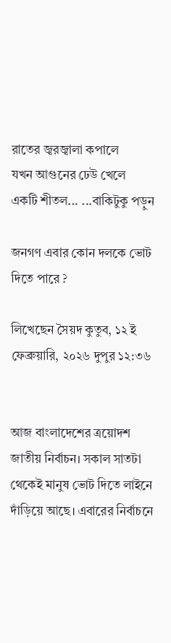রাতের জ্বরজ্বালা কপালে
যখন আগুনের ঢেউ খেলে
একটি শীতল... ...বাকিটুকু পড়ুন

জনগণ এবার কোন দলকে ভোট দিতে পারে ?

লিখেছেন সৈয়দ কুতুব, ১২ ই ফেব্রুয়ারি, ২০২৬ দুপুর ১২:৩৬


আজ বাংলাদেশের ত্রয়োদশ জাতীয় নির্বাচন। সকাল সাতটা থেকেই মানুষ ভোট দিতে লাইনে দাঁড়িয়ে আছে। এবারের নির্বাচনে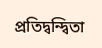প্রতিদ্বন্দ্বিতা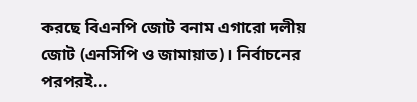করছে বিএনপি জোট বনাম এগারো দলীয় জোট (এনসিপি ও জামায়াত)। নির্বাচনের পরপরই...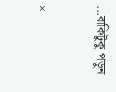...বাকিটুকু পড়ুন

×